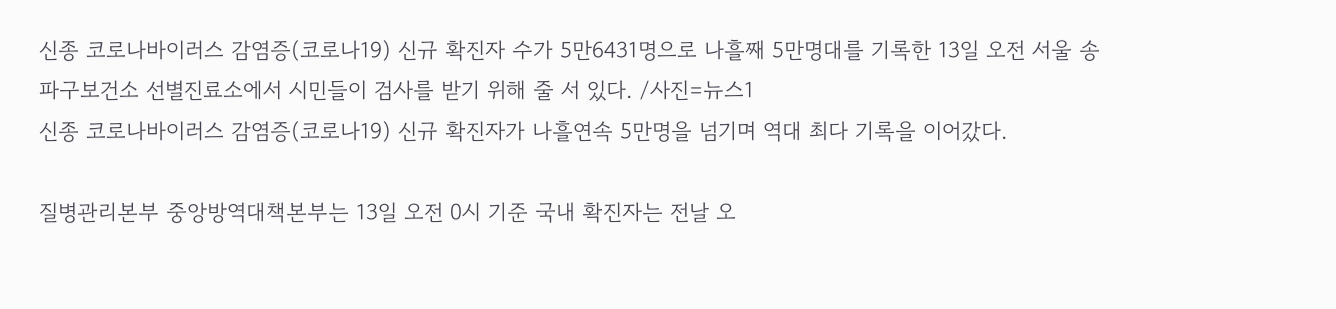신종 코로나바이러스 감염증(코로나19) 신규 확진자 수가 5만6431명으로 나흘째 5만명대를 기록한 13일 오전 서울 송파구보건소 선별진료소에서 시민들이 검사를 받기 위해 줄 서 있다. /사진=뉴스1
신종 코로나바이러스 감염증(코로나19) 신규 확진자가 나흘연속 5만명을 넘기며 역대 최다 기록을 이어갔다.

질병관리본부 중앙방역대책본부는 13일 오전 0시 기준 국내 확진자는 전날 오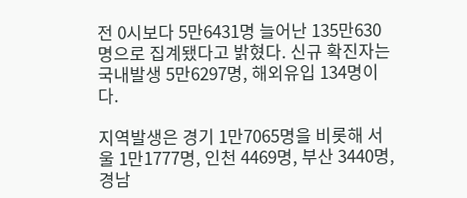전 0시보다 5만6431명 늘어난 135만630명으로 집계됐다고 밝혔다. 신규 확진자는 국내발생 5만6297명, 해외유입 134명이다.

지역발생은 경기 1만7065명을 비롯해 서울 1만1777명, 인천 4469명, 부산 3440명, 경남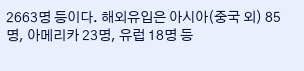2663명 등이다. 해외유입은 아시아(중국 외) 85명, 아메리카 23명, 유럽 18명 등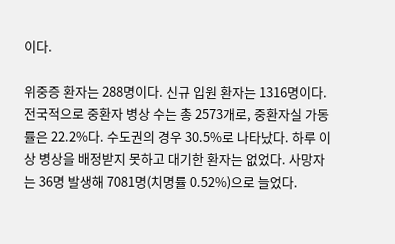이다.

위중증 환자는 288명이다. 신규 입원 환자는 1316명이다. 전국적으로 중환자 병상 수는 총 2573개로, 중환자실 가동률은 22.2%다. 수도권의 경우 30.5%로 나타났다. 하루 이상 병상을 배정받지 못하고 대기한 환자는 없었다. 사망자는 36명 발생해 7081명(치명률 0.52%)으로 늘었다.